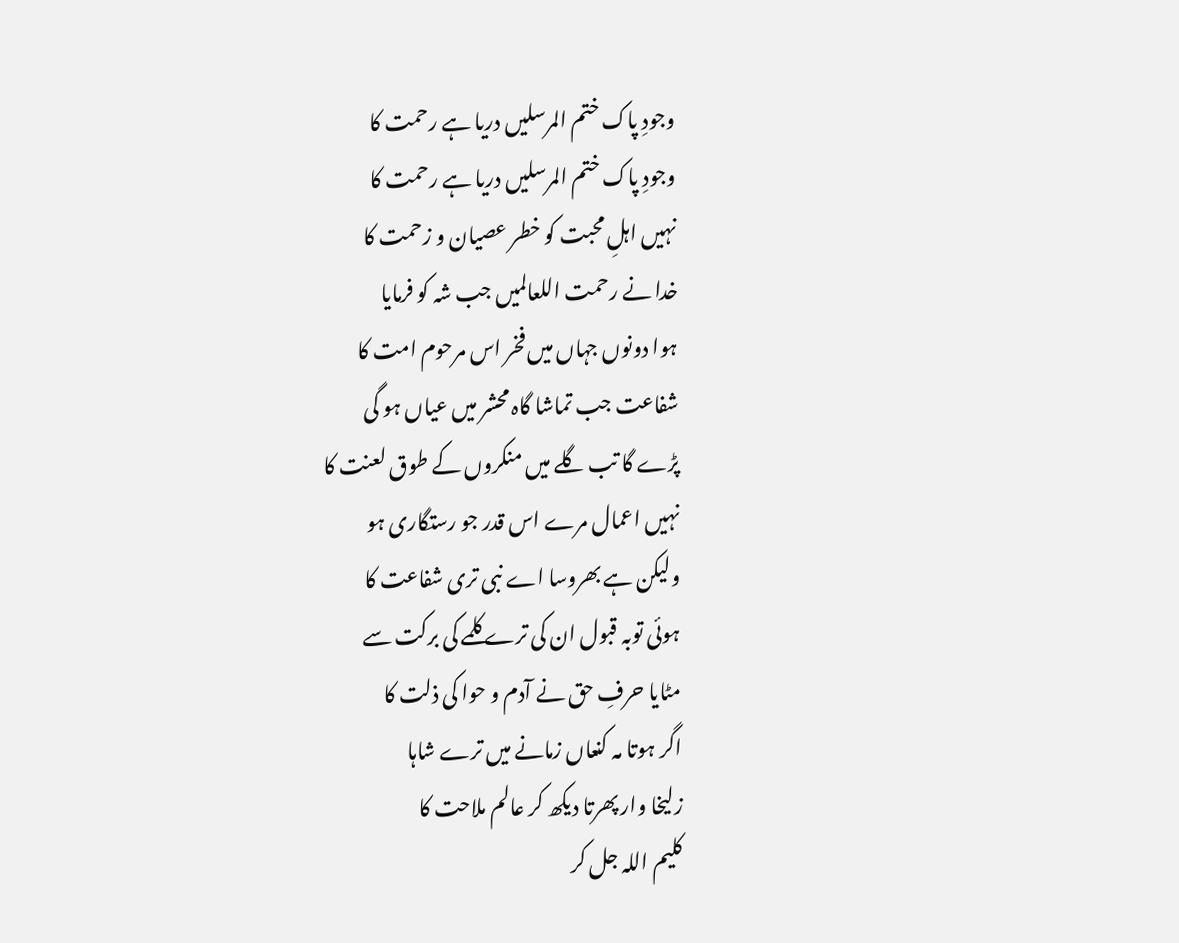وجودِ پاک ختم المرسلیں دریا ہے رحمت کا
وجودِ پاک ختم المرسلیں دریا ہے رحمت کا
نہیں اہلِ محبت کو خطر عصیان و زحمت کا
خدا نے رحمت اللعالمیں جب شہ کو فرمایا
ہوا دونوں جہاں میں فخر اس مرحوم امت کا
شفاعت جب تماشا گاہ محشر میں عیاں ہو گی
پڑے گا تب گلے میں منکروں کے طوق لعنت کا
نہیں اعمال مرے اس قدر جو رستگاری ہو
ولیکن ہے بھروسا اے نبی تری شفاعت کا
ہوئی توبہ قبول ان کی ترے کلمے کی برکت سے
مٹایا حرفِ حق نے آدم و حوا کی ذلت کا
اگر ہوتا مہ کنعاں زمانے میں ترے شاہا
زلیخا وار پھرتا دیکھ کر عالم ملاحت کا
کلیم اللہ جل کر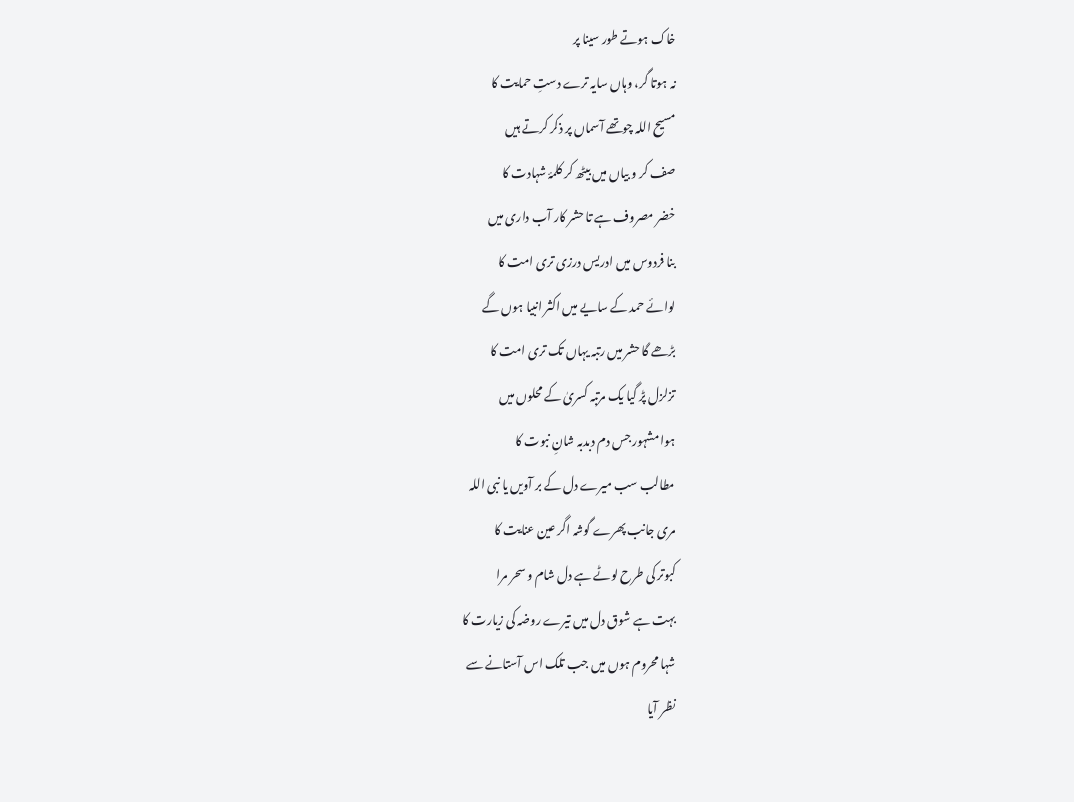خاک ہوتے طور سینا پر
نہ ہوتا گر، وہاں سایہ ترے دستِ حمایت کا
مسیح اللہ چوتھے آسماں پر ذکر کرتے ہیں
صف کر و بیاں میں بیٹھ کر کلمۂ شہادت کا
خضر مصروف ہے تا حشر کار آب داری میں
بنا فردوس میں ادریس درزی تری امت کا
لوائے حمد کے سایے میں اکثر انبیا ہوں گے
بڑھے گا حشر میں رتبہ یہاں تک تری امت کا
تزلزل پڑ گیا یک مرتبہ کسریٰ کے محلوں میں
ہوا مشہور جس دم دبدبہ شانِ نبوت کا
مطالب سب میرے دل کے بر آویں یا نبی اللہ
مری جانب پھرے گوشہ اگر عین عنایت کا
کبوتر کی طرح لوٹے ہے دل شام و سحر مرا
بہت ہے شوق دل میں تیرے روضہ کی زیارت کا
شہا محروم ہوں میں جب تلک اس آستانے سے
نظر آیا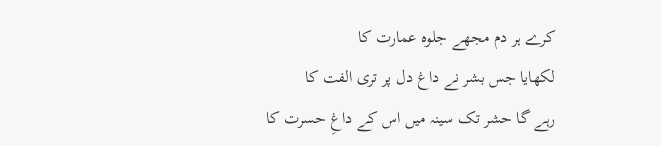کرے ہر دم مجھے جلوہ عمارت کا
لکھایا جس بشر نے داغ دل پر تری الفت کا
رہے گا حشر تک سینہ میں اس کے داغِ حسرت کا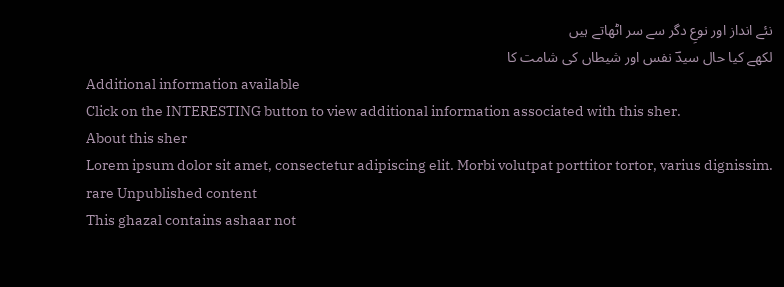نئے انداز اور نوعِ دگر سے سر اٹھاتے ہیں
لکھے کیا حال سیدؔ نفس اور شیطاں کی شامت کا
Additional information available
Click on the INTERESTING button to view additional information associated with this sher.
About this sher
Lorem ipsum dolor sit amet, consectetur adipiscing elit. Morbi volutpat porttitor tortor, varius dignissim.
rare Unpublished content
This ghazal contains ashaar not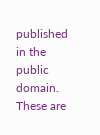published in the public domain. These are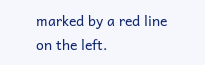marked by a red line on the left.